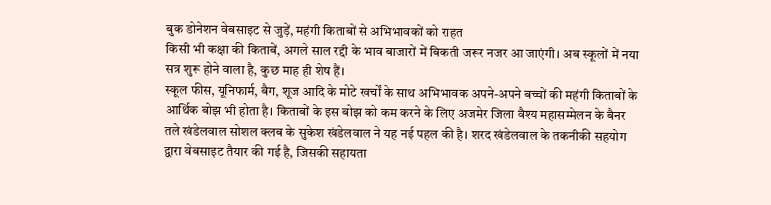बुक डोनेशन वेबसाइट से जुड़ें, महंगी किताबों से अभिभावकों को राहत
किसी भी कक्षा की किताबें, अगले साल रद्दी के भाव बाजारों में बिकती जरूर नजर आ जाएंगी। अब स्कूलों में नया सत्र शुरू होने वाला है, कुछ माह ही शेष हैं।
स्कूल फीस, यूनिफार्म, बैग, शूज आदि के मोटे खर्चों के साथ अभिभावक अपने-अपने बच्चों की महंगी किताबों के आर्थिक बोझ भी होता है। किताबों के इस बोझ को कम करने के लिए अजमेर जिला वैश्य महासम्मेलन के बैनर तले खंडेलवाल सोशल क्लब के सुकेश खंडेलवाल ने यह नई पहल की है। शरद खंडेलवाल के तकनीकी सहयोग द्वारा वेबसाइट तैयार की गई है, जिसकी सहायता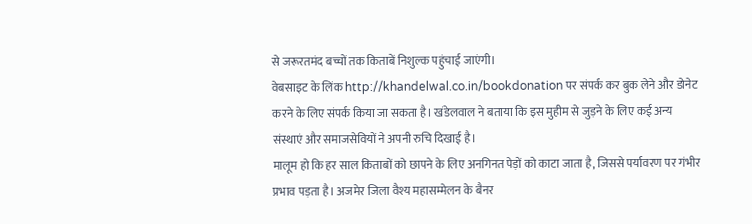से जरूरतमंद बच्चों तक किताबें निशुल्क पहुंचाई जाएंगी।
वेबसाइट के लिंक http://khandelwal.co.in/bookdonation पर संपर्क कर बुक लेने और डोनेट करने के लिए संपर्क किया जा सकता है। खंडेलवाल ने बताया कि इस मुहीम से जुड़ने के लिए कई अन्य संस्थाएं और समाजसेवियों ने अपनी रुचि दिखाई है।
मालूम हो कि हर साल किताबों को छापने के लिए अनगिनत पेड़ों को काटा जाता है, जिससे पर्यावरण पर गंभीर प्रभाव पड़ता है। अजमेर जिला वैश्य महासम्मेलन के बैनर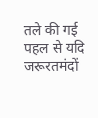तले की गई पहल से यदि जरूरतमंदों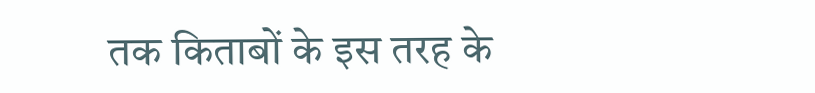तक किताबों के इस तरह के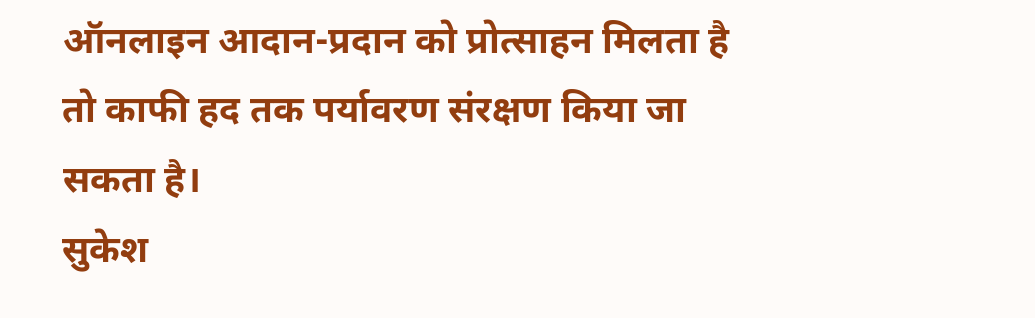ऑनलाइन आदान-प्रदान को प्रोत्साहन मिलता है तो काफी हद तक पर्यावरण संरक्षण किया जा सकता है।
सुकेश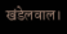खंडेलवाल।